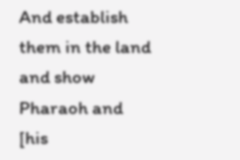And establish them in the land and show Pharaoh and [his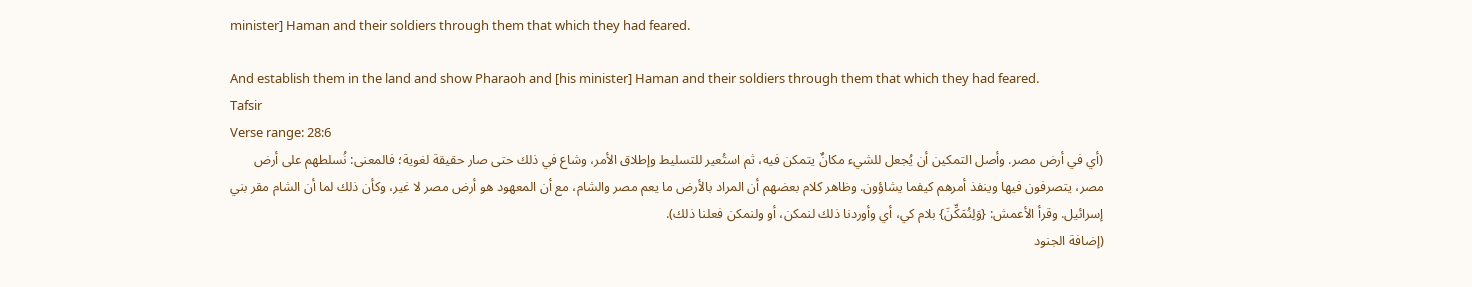minister] Haman and their soldiers through them that which they had feared.

And establish them in the land and show Pharaoh and [his minister] Haman and their soldiers through them that which they had feared.
Tafsir
Verse range: 28:6
(أي في أرض مصر. وأصل التمكين أن يُجعل للشيء مكانٌ يتمكن فيه، ثم استُعير للتسليط وإطلاق الأمر، وشاع في ذلك حتى صار حقيقة لغوية؛ فالمعنى: نُسلطهم على أرض مصر، يتصرفون فيها وينفذ أمرهم كيفما يشاؤون. وظاهر كلام بعضهم أن المراد بالأرض ما يعم مصر والشام، مع أن المعهود هو أرض مصر لا غير، وكأن ذلك لما أن الشام مقر بني إسرائيل. وقرأ الأعمش: {وَلِنُمَكِّنَ} بلام كي، أي وأوردنا ذلك لنمكن، أو ولنمكن فعلنا ذلك).
(إضافة الجنود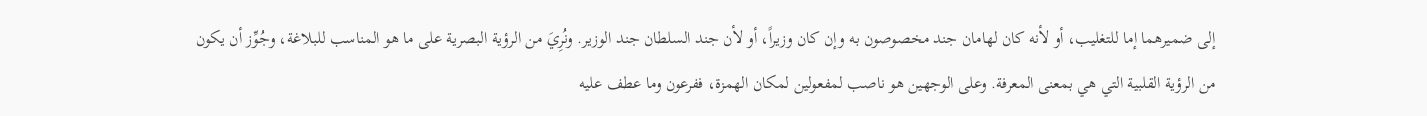إلى ضميرهما إما للتغليب، أو لأنه كان لهامان جند مخصوصون به وإن كان وزيراً، أو لأن جند السلطان جند الوزير. ونُرِيَ من الرؤية البصرية على ما هو المناسب للبلاغة، وجُوِّز أن يكون من الرؤية القلبية التي هي بمعنى المعرفة. وعلى الوجهين هو ناصب لمفعولين لمكان الهمزة، ففرعون وما عطف عليه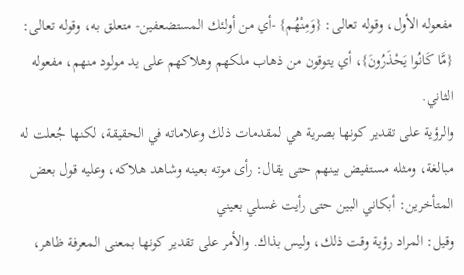مفعوله الأول، وقوله تعالى: {وَمِنْهُم} -أي من أولئك المستضعفين- متعلق به، وقوله تعالى: {مَّا كَانُوا يَحْذَرُونَ}، أي يتوقون من ذهاب ملكهم وهلاكهم على يد مولود منهم، مفعوله الثاني.
والرؤية على تقدير كونها بصرية هي لمقدمات ذلك وعلاماته في الحقيقة، لكنها جُعلت له مبالغة، ومثله مستفيض بينهم حتى يقال: رأى موته بعينه وشاهد هلاكه، وعليه قول بعض المتأخرين: أبكاني البين حتى رأيت غسلي بعيني
وقيل: المراد رؤية وقت ذلك، وليس بذاك. والأمر على تقدير كونها بمعنى المعرفة ظاهر،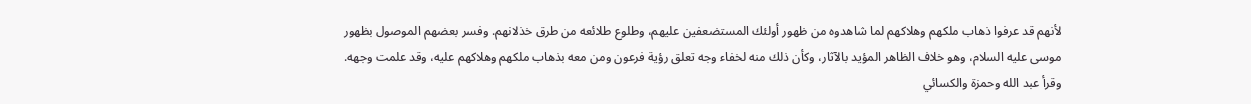لأنهم قد عرفوا ذهاب ملكهم وهلاكهم لما شاهدوه من ظهور أولئك المستضعفين عليهم، وطلوع طلائعه من طرق خذلانهم. وفسر بعضهم الموصول بظهور موسى عليه السلام، وهو خلاف الظاهر المؤيد بالآثار، وكأن ذلك منه لخفاء وجه تعلق رؤية فرعون ومن معه بذهاب ملكهم وهلاكهم عليه، وقد علمت وجهه. وقرأ عبد الله وحمزة والكسائي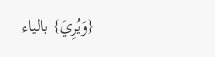{وَيُرِيَ} بالياء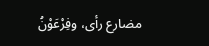مضارع رأى، وفِرْعَوْنُ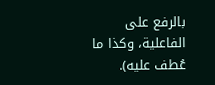بالرفع على الفاعلية، وكذا ما عُطف عليه).